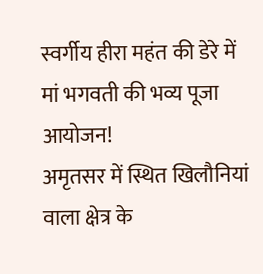स्वर्गीय हीरा महंत की डेरे में मां भगवती की भव्य पूजा आयोजन!
अमृतसर में स्थित खिलौनियां वाला क्षेत्र के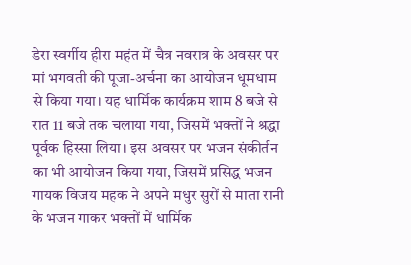डेरा स्वर्गीय हीरा महंत में चैत्र नवरात्र के अवसर पर मां भगवती की पूजा-अर्चना का आयोजन धूमधाम से किया गया। यह धार्मिक कार्यक्रम शाम 8 बजे से रात 11 बजे तक चलाया गया, जिसमें भक्तों ने श्रद्धा पूर्वक हिस्सा लिया। इस अवसर पर भजन संकीर्तन का भी आयोजन किया गया, जिसमें प्रसिद्ध भजन गायक विजय महक ने अपने मधुर सुरों से माता रानी के भजन गाकर भक्तों में धार्मिक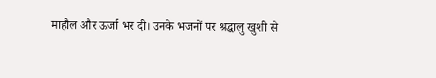माहौल और ऊर्जा भर दी। उनके भजनों पर श्रद्धालु खुशी से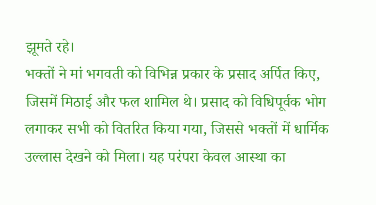झूमते रहे।
भक्तों ने मां भगवती को विभिन्न प्रकार के प्रसाद अर्पित किए, जिसमें मिठाई और फल शामिल थे। प्रसाद को विधिपूर्वक भोग लगाकर सभी को वितरित किया गया, जिससे भक्तों में धार्मिक उल्लास देखने को मिला। यह परंपरा केवल आस्था का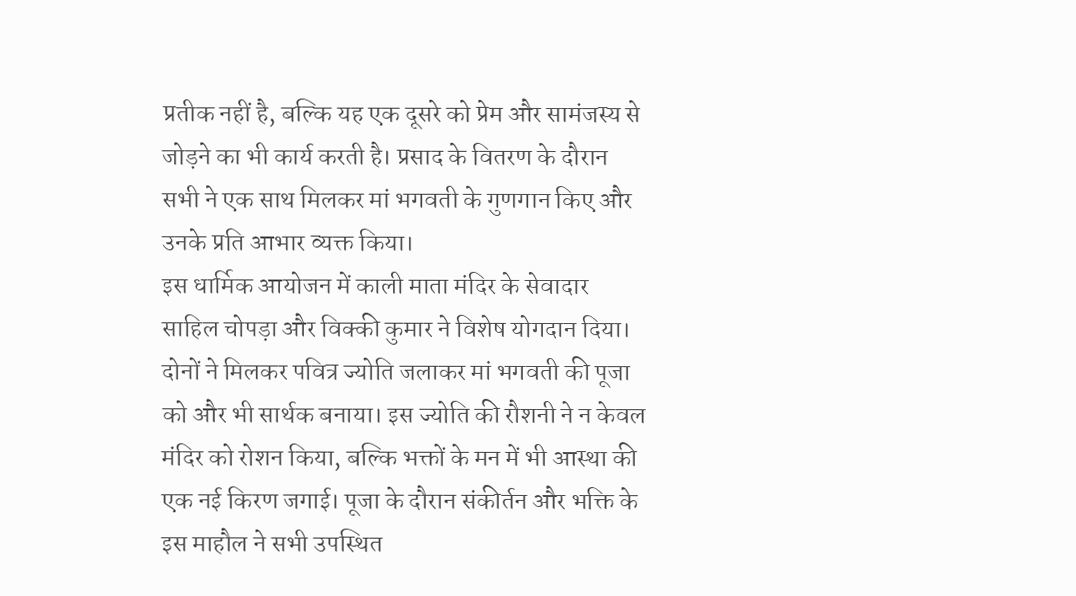प्रतीक नहीं है, बल्कि यह एक दूसरे को प्रेम और सामंजस्य से जोड़ने का भी कार्य करती है। प्रसाद के वितरण के दौरान सभी ने एक साथ मिलकर मां भगवती के गुणगान किए और उनके प्रति आभार व्यक्त किया।
इस धार्मिक आयोजन में काली माता मंदिर के सेवादार साहिल चोपड़ा और विक्की कुमार ने विशेष योगदान दिया। दोनों ने मिलकर पवित्र ज्योति जलाकर मां भगवती की पूजा को और भी सार्थक बनाया। इस ज्योति की रौशनी ने न केवल मंदिर को रोशन किया, बल्कि भक्तों के मन में भी आस्था की एक नई किरण जगाई। पूजा के दौरान संकीर्तन और भक्ति के इस माहौल ने सभी उपस्थित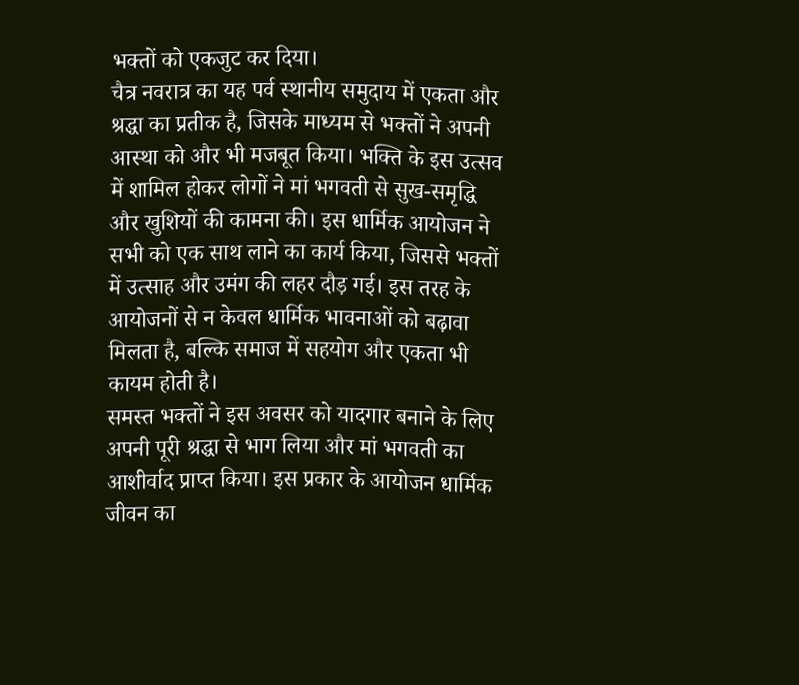भक्तों को एकजुट कर दिया।
चैत्र नवरात्र का यह पर्व स्थानीय समुदाय में एकता और श्रद्धा का प्रतीक है, जिसके माध्यम से भक्तों ने अपनी आस्था को और भी मजबूत किया। भक्ति के इस उत्सव में शामिल होकर लोगों ने मां भगवती से सुख-समृद्धि और खुशियों की कामना की। इस धार्मिक आयोजन ने सभी को एक साथ लाने का कार्य किया, जिससे भक्तों में उत्साह और उमंग की लहर दौड़ गई। इस तरह के आयोजनों से न केवल धार्मिक भावनाओं को बढ़ावा मिलता है, बल्कि समाज में सहयोग और एकता भी कायम होती है।
समस्त भक्तों ने इस अवसर को यादगार बनाने के लिए अपनी पूरी श्रद्धा से भाग लिया और मां भगवती का आशीर्वाद प्राप्त किया। इस प्रकार के आयोजन धार्मिक जीवन का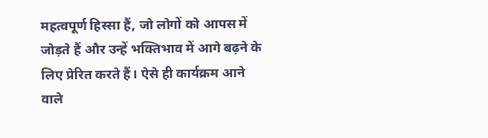महत्वपूर्ण हिस्सा हैं, जो लोगों को आपस में जोड़ते हैं और उन्हें भक्तिभाव में आगे बढ़ने के लिए प्रेरित करते हैं। ऐसे ही कार्यक्रम आने वाले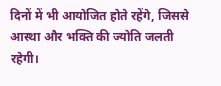दिनों में भी आयोजित होते रहेंगे, जिससे आस्था और भक्ति की ज्योति जलती रहेगी।